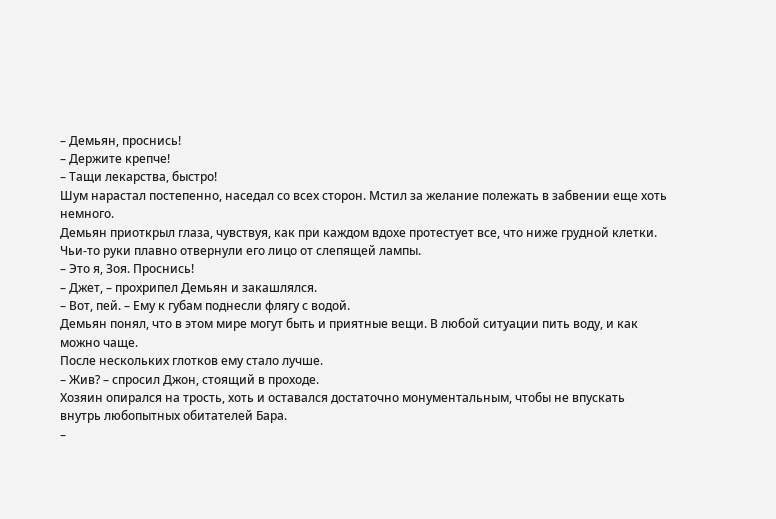– Демьян, проснись!
– Держите крепче!
– Тащи лекарства, быстро!
Шум нарастал постепенно, наседал со всех сторон. Мстил за желание полежать в забвении еще хоть немного.
Демьян приоткрыл глаза, чувствуя, как при каждом вдохе протестует все, что ниже грудной клетки. Чьи-то руки плавно отвернули его лицо от слепящей лампы.
– Это я, Зоя. Проснись!
– Джет, – прохрипел Демьян и закашлялся.
– Вот, пей. – Ему к губам поднесли флягу с водой.
Демьян понял, что в этом мире могут быть и приятные вещи. В любой ситуации пить воду, и как можно чаще.
После нескольких глотков ему стало лучше.
– Жив? – спросил Джон, стоящий в проходе.
Хозяин опирался на трость, хоть и оставался достаточно монументальным, чтобы не впускать внутрь любопытных обитателей Бара.
–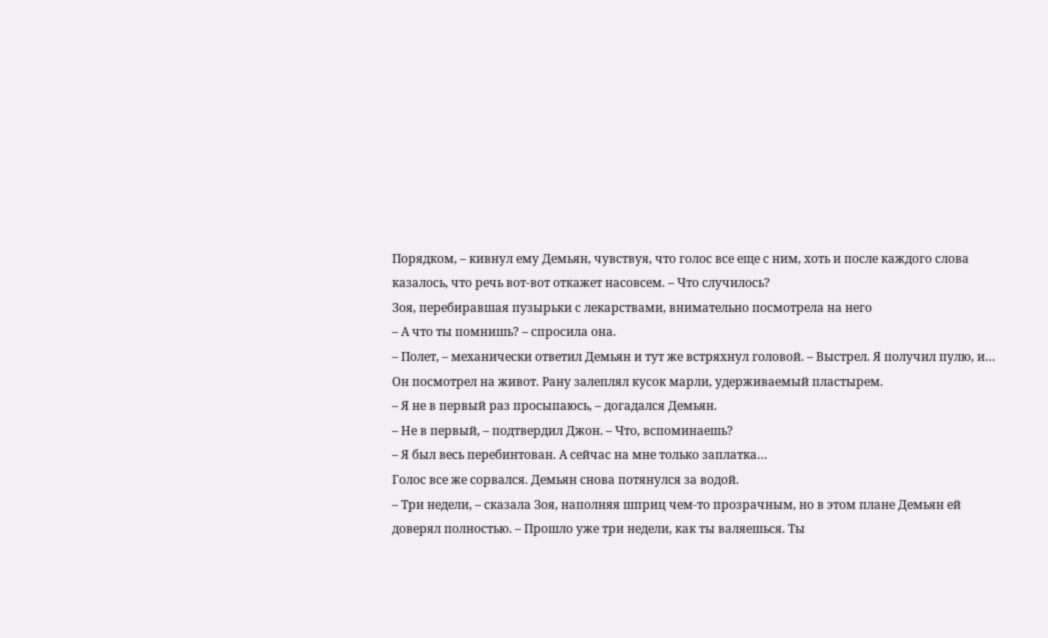Порядком, – кивнул ему Демьян, чувствуя, что голос все еще с ним, хоть и после каждого слова казалось, что речь вот-вот откажет насовсем. – Что случилось?
Зоя, перебиравшая пузырьки с лекарствами, внимательно посмотрела на него
– А что ты помнишь? – спросила она.
– Полет, – механически ответил Демьян и тут же встряхнул головой. – Выстрел. Я получил пулю, и…
Он посмотрел на живот. Рану залеплял кусок марли, удерживаемый пластырем.
– Я не в первый раз просыпаюсь, – догадался Демьян.
– Не в первый, – подтвердил Джон. – Что, вспоминаешь?
– Я был весь перебинтован. А сейчас на мне только заплатка…
Голос все же сорвался. Демьян снова потянулся за водой.
– Три недели, – сказала Зоя, наполняя шприц чем-то прозрачным, но в этом плане Демьян ей доверял полностью. – Прошло уже три недели, как ты валяешься. Ты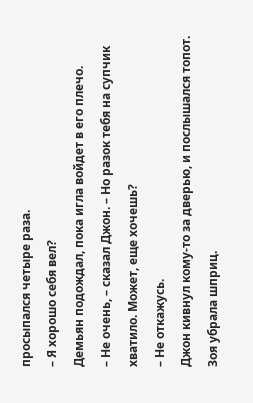просыпался четыре раза.
– Я хорошо себя вел?
Демьян подождал, пока игла войдет в его плечо.
– Не очень, – сказал Джон. – Но разок тебя на супчик хватило. Может, еще хочешь?
– Не откажусь.
Джон кивнул кому-то за дверью, и послышался топот.
Зоя убрала шприц.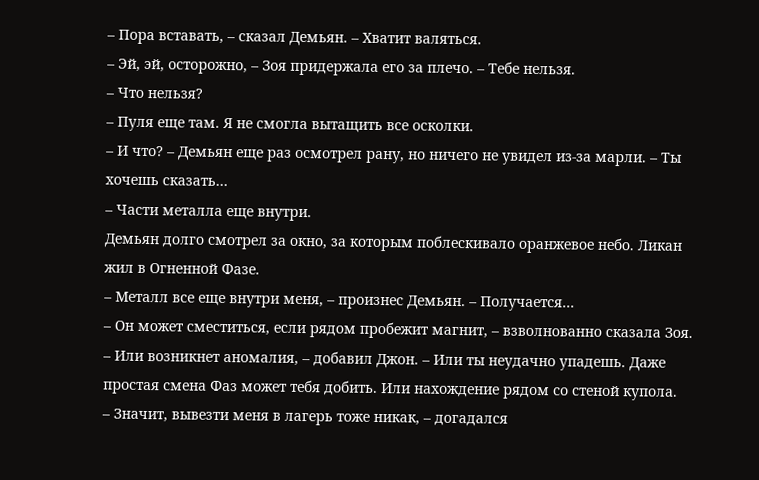– Пора вставать, – сказал Демьян. – Хватит валяться.
– Эй, эй, осторожно, – Зоя придержала его за плечо. – Тебе нельзя.
– Что нельзя?
– Пуля еще там. Я не смогла вытащить все осколки.
– И что? – Демьян еще раз осмотрел рану, но ничего не увидел из-за марли. – Ты хочешь сказать…
– Части металла еще внутри.
Демьян долго смотрел за окно, за которым поблескивало оранжевое небо. Ликан жил в Огненной Фазе.
– Металл все еще внутри меня, – произнес Демьян. – Получается…
– Он может сместиться, если рядом пробежит магнит, – взволнованно сказала Зоя.
– Или возникнет аномалия, – добавил Джон. – Или ты неудачно упадешь. Даже простая смена Фаз может тебя добить. Или нахождение рядом со стеной купола.
– Значит, вывезти меня в лагерь тоже никак, – догадался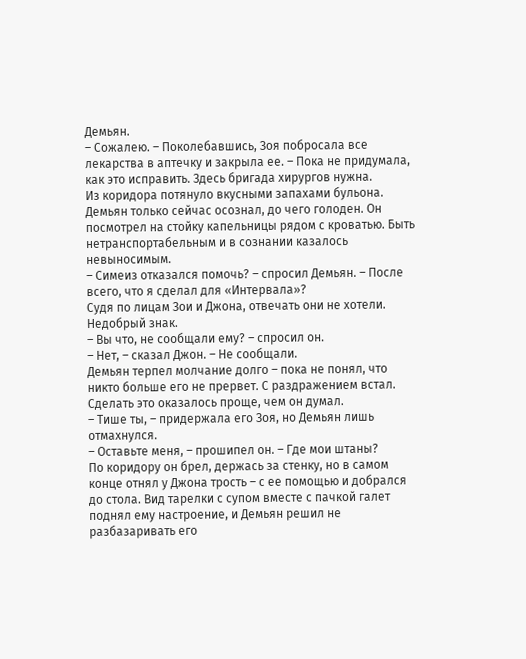Демьян.
– Сожалею. – Поколебавшись, Зоя побросала все лекарства в аптечку и закрыла ее. – Пока не придумала, как это исправить. Здесь бригада хирургов нужна.
Из коридора потянуло вкусными запахами бульона. Демьян только сейчас осознал, до чего голоден. Он посмотрел на стойку капельницы рядом с кроватью. Быть нетранспортабельным и в сознании казалось невыносимым.
– Симеиз отказался помочь? – спросил Демьян. – После всего, что я сделал для «Интервала»?
Судя по лицам Зои и Джона, отвечать они не хотели. Недобрый знак.
– Вы что, не сообщали ему? – спросил он.
– Нет, – сказал Джон. – Не сообщали.
Демьян терпел молчание долго – пока не понял, что никто больше его не прервет. С раздражением встал. Сделать это оказалось проще, чем он думал.
– Тише ты, – придержала его Зоя, но Демьян лишь отмахнулся.
– Оставьте меня, – прошипел он. – Где мои штаны?
По коридору он брел, держась за стенку, но в самом конце отнял у Джона трость – с ее помощью и добрался до стола. Вид тарелки с супом вместе с пачкой галет поднял ему настроение, и Демьян решил не разбазаривать его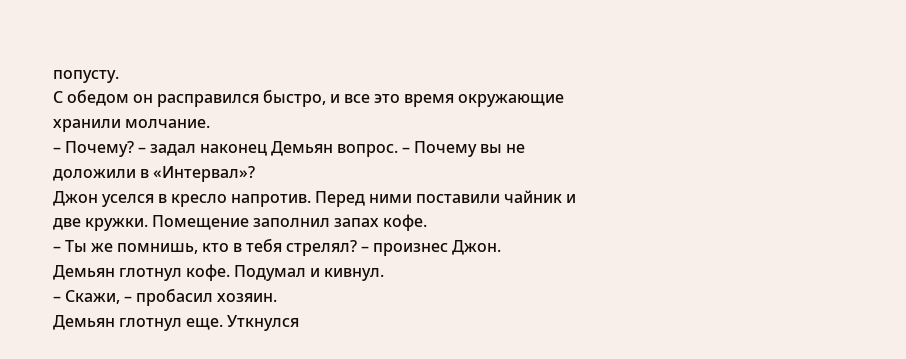попусту.
С обедом он расправился быстро, и все это время окружающие хранили молчание.
– Почему? – задал наконец Демьян вопрос. – Почему вы не доложили в «Интервал»?
Джон уселся в кресло напротив. Перед ними поставили чайник и две кружки. Помещение заполнил запах кофе.
– Ты же помнишь, кто в тебя стрелял? – произнес Джон.
Демьян глотнул кофе. Подумал и кивнул.
– Скажи, – пробасил хозяин.
Демьян глотнул еще. Уткнулся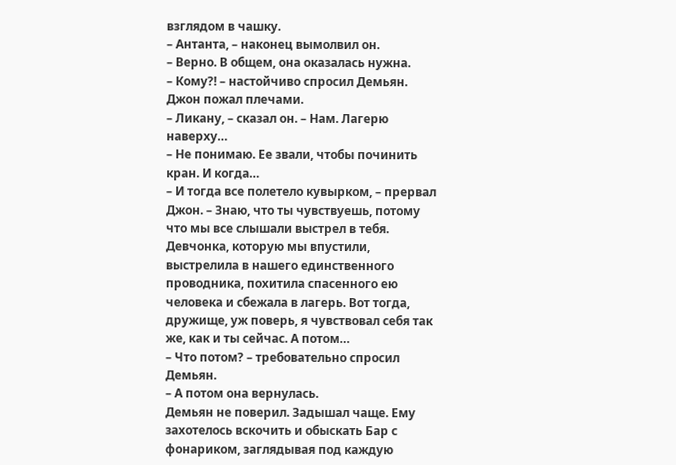взглядом в чашку.
– Антанта, – наконец вымолвил он.
– Верно. В общем, она оказалась нужна.
– Кому?! – настойчиво спросил Демьян.
Джон пожал плечами.
– Ликану, – сказал он. – Нам. Лагерю наверху…
– Не понимаю. Ее звали, чтобы починить кран. И когда…
– И тогда все полетело кувырком, – прервал Джон. – Знаю, что ты чувствуешь, потому что мы все слышали выстрел в тебя. Девчонка, которую мы впустили, выстрелила в нашего единственного проводника, похитила спасенного ею человека и сбежала в лагерь. Вот тогда, дружище, уж поверь, я чувствовал себя так же, как и ты сейчас. А потом…
– Что потом? – требовательно спросил Демьян.
– А потом она вернулась.
Демьян не поверил. Задышал чаще. Ему захотелось вскочить и обыскать Бар с фонариком, заглядывая под каждую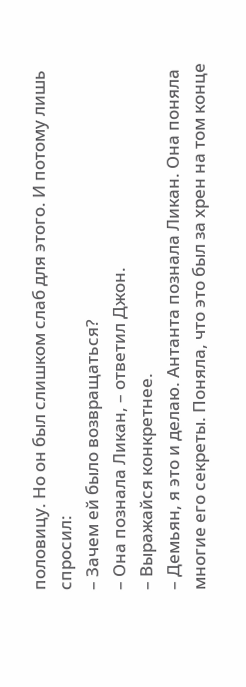половицу. Но он был слишком слаб для этого. И потому лишь спросил:
– Зачем ей было возвращаться?
– Она познала Ликан, – ответил Джон.
– Выражайся конкретнее.
– Демьян, я это и делаю. Антанта познала Ликан. Она поняла многие его секреты. Поняла, что это был за хрен на том конце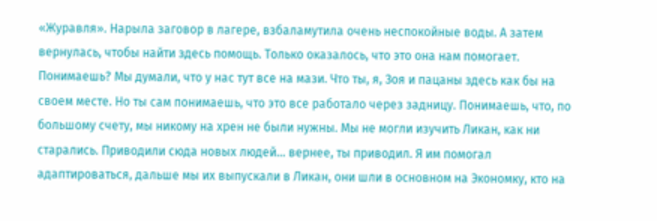«Журавля». Нарыла заговор в лагере, взбаламутила очень неспокойные воды. А затем вернулась, чтобы найти здесь помощь. Только оказалось, что это она нам помогает. Понимаешь? Мы думали, что у нас тут все на мази. Что ты, я, Зоя и пацаны здесь как бы на своем месте. Но ты сам понимаешь, что это все работало через задницу. Понимаешь, что, по большому счету, мы никому на хрен не были нужны. Мы не могли изучить Ликан, как ни старались. Приводили сюда новых людей… вернее, ты приводил. Я им помогал адаптироваться, дальше мы их выпускали в Ликан, они шли в основном на Экономку, кто на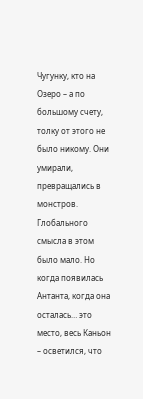Чугунку, кто на Озеро – а по большому счету, толку от этого не было никому. Они умирали, превращались в монстров. Глобального смысла в этом было мало. Но когда появилась Антанта, когда она осталась… это место, весь Каньон – осветился, что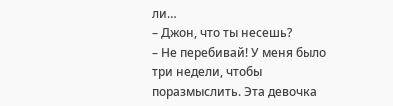ли…
– Джон, что ты несешь?
– Не перебивай! У меня было три недели, чтобы поразмыслить. Эта девочка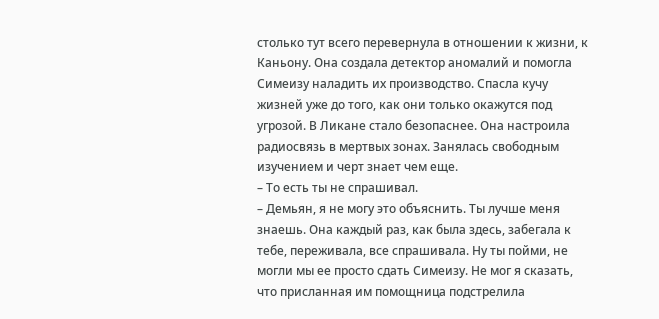столько тут всего перевернула в отношении к жизни, к Каньону. Она создала детектор аномалий и помогла Симеизу наладить их производство. Спасла кучу жизней уже до того, как они только окажутся под угрозой. В Ликане стало безопаснее. Она настроила радиосвязь в мертвых зонах. Занялась свободным изучением и черт знает чем еще.
– То есть ты не спрашивал.
– Демьян, я не могу это объяснить. Ты лучше меня знаешь. Она каждый раз, как была здесь, забегала к тебе, переживала, все спрашивала. Ну ты пойми, не могли мы ее просто сдать Симеизу. Не мог я сказать, что присланная им помощница подстрелила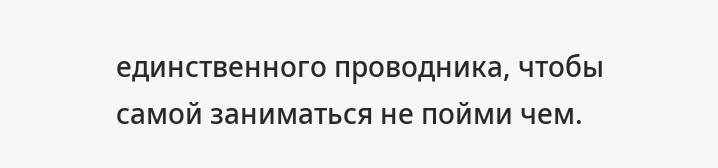единственного проводника, чтобы самой заниматься не пойми чем.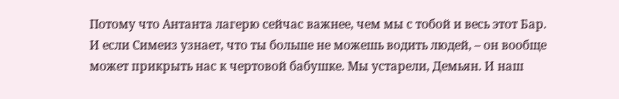Потому что Антанта лагерю сейчас важнее, чем мы с тобой и весь этот Бар. И если Симеиз узнает, что ты больше не можешь водить людей, – он вообще может прикрыть нас к чертовой бабушке. Мы устарели, Демьян. И наш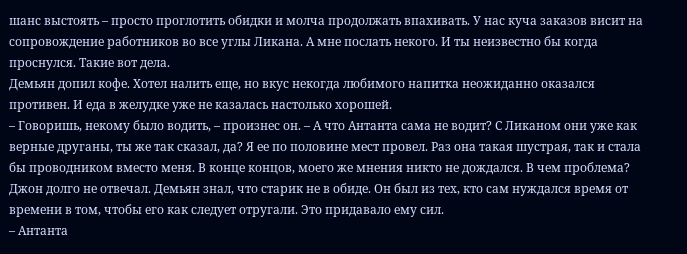шанс выстоять – просто проглотить обидки и молча продолжать впахивать. У нас куча заказов висит на сопровождение работников во все углы Ликана. А мне послать некого. И ты неизвестно бы когда проснулся. Такие вот дела.
Демьян допил кофе. Хотел налить еще, но вкус некогда любимого напитка неожиданно оказался противен. И еда в желудке уже не казалась настолько хорошей.
– Говоришь, некому было водить, – произнес он. – А что Антанта сама не водит? С Ликаном они уже как верные друганы, ты же так сказал, да? Я ее по половине мест провел. Раз она такая шустрая, так и стала бы проводником вместо меня. В конце концов, моего же мнения никто не дождался. В чем проблема?
Джон долго не отвечал. Демьян знал, что старик не в обиде. Он был из тех, кто сам нуждался время от времени в том, чтобы его как следует отругали. Это придавало ему сил.
– Антанта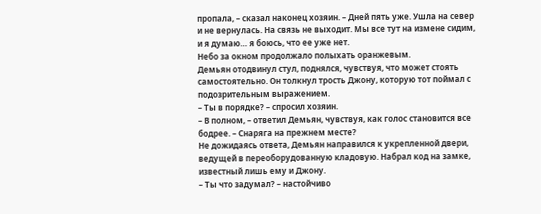пропала, – сказал наконец хозяин. – Дней пять уже. Ушла на север и не вернулась. На связь не выходит. Мы все тут на измене сидим, и я думаю… я боюсь, что ее уже нет.
Небо за окном продолжало полыхать оранжевым.
Демьян отодвинул стул, поднялся, чувствуя, что может стоять самостоятельно. Он толкнул трость Джону, которую тот поймал с подозрительным выражением.
– Ты в порядке? – спросил хозяин.
– В полном, – ответил Демьян, чувствуя, как голос становится все бодрее. – Снаряга на прежнем месте?
Не дожидаясь ответа, Демьян направился к укрепленной двери, ведущей в переоборудованную кладовую. Набрал код на замке, известный лишь ему и Джону.
– Ты что задумал? – настойчиво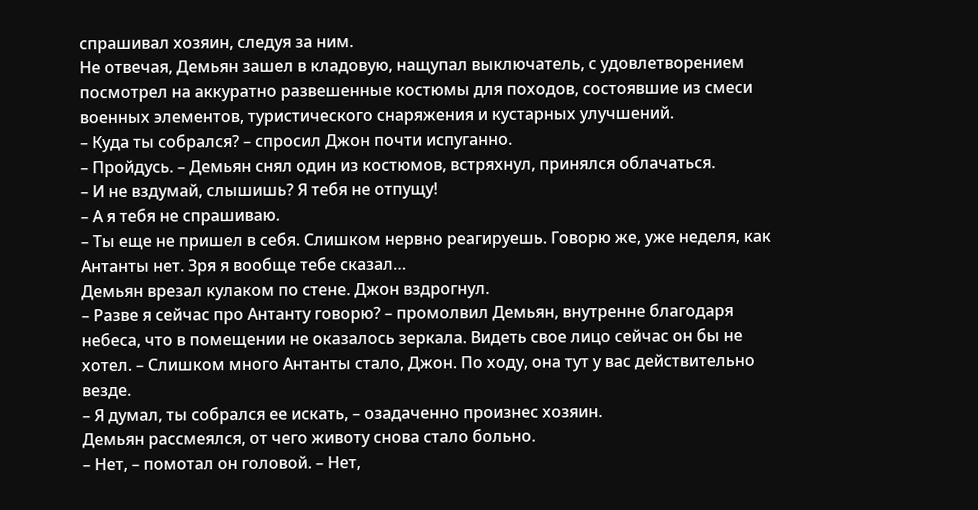спрашивал хозяин, следуя за ним.
Не отвечая, Демьян зашел в кладовую, нащупал выключатель, с удовлетворением посмотрел на аккуратно развешенные костюмы для походов, состоявшие из смеси военных элементов, туристического снаряжения и кустарных улучшений.
– Куда ты собрался? – спросил Джон почти испуганно.
– Пройдусь. – Демьян снял один из костюмов, встряхнул, принялся облачаться.
– И не вздумай, слышишь? Я тебя не отпущу!
– А я тебя не спрашиваю.
– Ты еще не пришел в себя. Слишком нервно реагируешь. Говорю же, уже неделя, как Антанты нет. Зря я вообще тебе сказал…
Демьян врезал кулаком по стене. Джон вздрогнул.
– Разве я сейчас про Антанту говорю? – промолвил Демьян, внутренне благодаря небеса, что в помещении не оказалось зеркала. Видеть свое лицо сейчас он бы не хотел. – Слишком много Антанты стало, Джон. По ходу, она тут у вас действительно везде.
– Я думал, ты собрался ее искать, – озадаченно произнес хозяин.
Демьян рассмеялся, от чего животу снова стало больно.
– Нет, – помотал он головой. – Нет,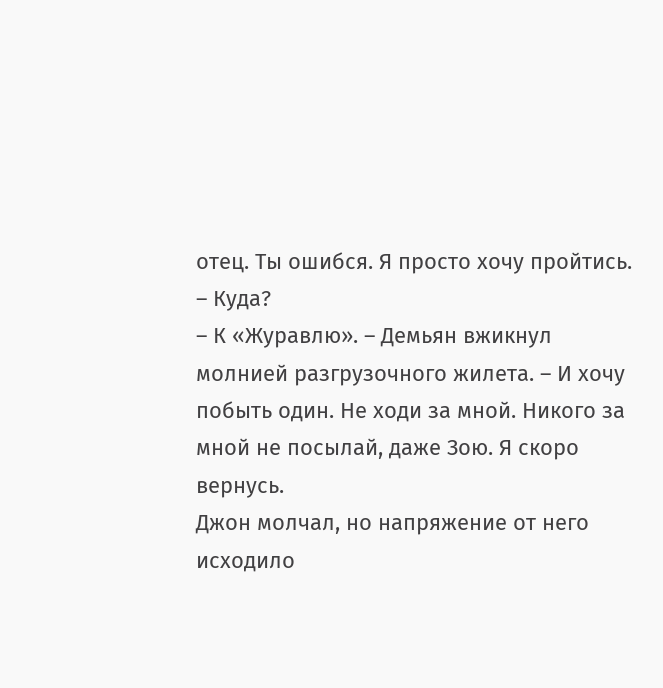отец. Ты ошибся. Я просто хочу пройтись.
– Куда?
– К «Журавлю». – Демьян вжикнул молнией разгрузочного жилета. – И хочу побыть один. Не ходи за мной. Никого за мной не посылай, даже Зою. Я скоро вернусь.
Джон молчал, но напряжение от него исходило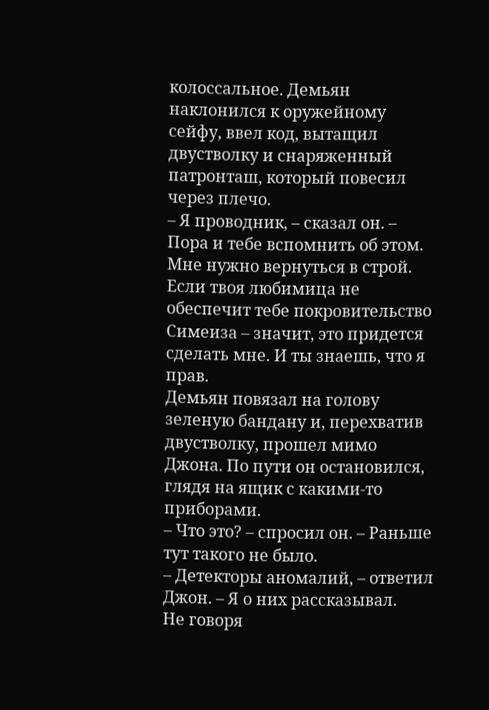колоссальное. Демьян наклонился к оружейному сейфу, ввел код, вытащил двустволку и снаряженный патронташ, который повесил через плечо.
– Я проводник, – сказал он. – Пора и тебе вспомнить об этом. Мне нужно вернуться в строй. Если твоя любимица не обеспечит тебе покровительство Симеиза – значит, это придется сделать мне. И ты знаешь, что я прав.
Демьян повязал на голову зеленую бандану и, перехватив двустволку, прошел мимо Джона. По пути он остановился, глядя на ящик с какими-то приборами.
– Что это? – спросил он. – Раньше тут такого не было.
– Детекторы аномалий, – ответил Джон. – Я о них рассказывал.
Не говоря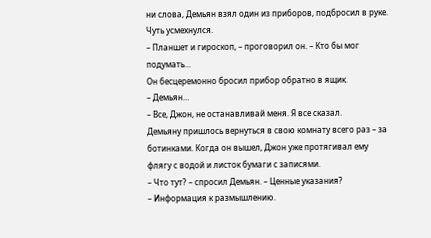ни слова, Демьян взял один из приборов, подбросил в руке. Чуть усмехнулся.
– Планшет и гироскоп, – проговорил он. – Кто бы мог подумать…
Он бесцеремонно бросил прибор обратно в ящик.
– Демьян…
– Все, Джон, не останавливай меня. Я все сказал.
Демьяну пришлось вернуться в свою комнату всего раз – за ботинками. Когда он вышел, Джон уже протягивал ему флягу с водой и листок бумаги с записями.
– Что тут? – спросил Демьян. – Ценные указания?
– Информация к размышлению.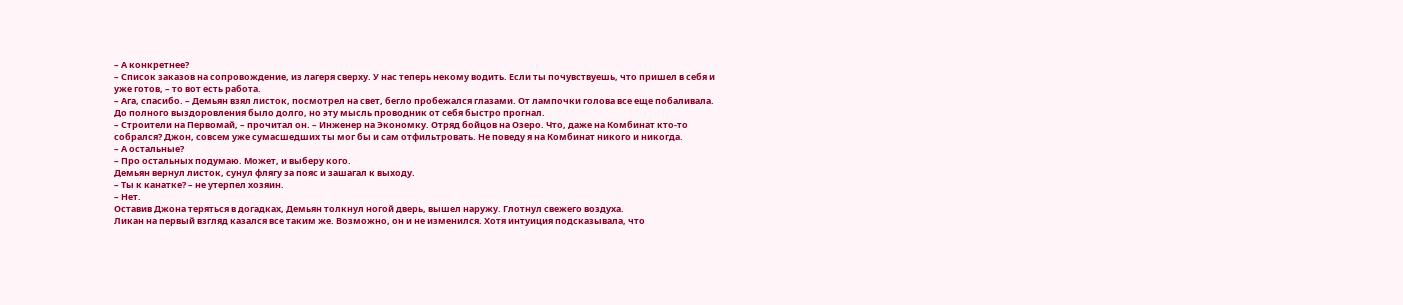– А конкретнее?
– Список заказов на сопровождение, из лагеря сверху. У нас теперь некому водить. Если ты почувствуешь, что пришел в себя и уже готов, – то вот есть работа.
– Ага, спасибо. – Демьян взял листок, посмотрел на свет, бегло пробежался глазами. От лампочки голова все еще побаливала. До полного выздоровления было долго, но эту мысль проводник от себя быстро прогнал.
– Строители на Первомай, – прочитал он. – Инженер на Экономку. Отряд бойцов на Озеро. Что, даже на Комбинат кто-то собрался? Джон, совсем уже сумасшедших ты мог бы и сам отфильтровать. Не поведу я на Комбинат никого и никогда.
– А остальные?
– Про остальных подумаю. Может, и выберу кого.
Демьян вернул листок, сунул флягу за пояс и зашагал к выходу.
– Ты к канатке? – не утерпел хозяин.
– Нет.
Оставив Джона теряться в догадках, Демьян толкнул ногой дверь, вышел наружу. Глотнул свежего воздуха.
Ликан на первый взгляд казался все таким же. Возможно, он и не изменился. Хотя интуиция подсказывала, что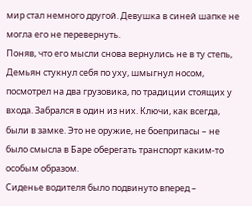мир стал немного другой. Девушка в синей шапке не могла его не перевернуть.
Поняв, что его мысли снова вернулись не в ту степь, Демьян стукнул себя по уху, шмыгнул носом, посмотрел на два грузовика, по традиции стоящих у входа. Забрался в один из них. Ключи, как всегда, были в замке. Это не оружие, не боеприпасы – не было смысла в Баре оберегать транспорт каким-то особым образом.
Сиденье водителя было подвинуто вперед –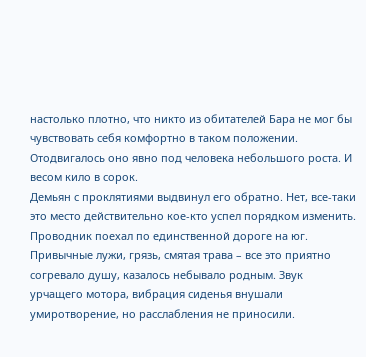настолько плотно, что никто из обитателей Бара не мог бы чувствовать себя комфортно в таком положении. Отодвигалось оно явно под человека небольшого роста. И весом кило в сорок.
Демьян с проклятиями выдвинул его обратно. Нет, все-таки это место действительно кое-кто успел порядком изменить.
Проводник поехал по единственной дороге на юг. Привычные лужи, грязь, смятая трава – все это приятно согревало душу, казалось небывало родным. Звук урчащего мотора, вибрация сиденья внушали умиротворение, но расслабления не приносили.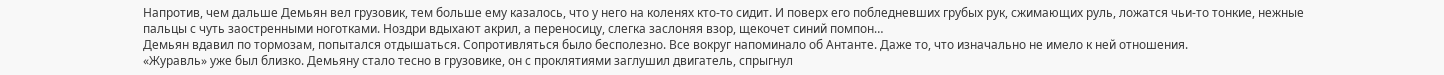Напротив, чем дальше Демьян вел грузовик, тем больше ему казалось, что у него на коленях кто-то сидит. И поверх его побледневших грубых рук, сжимающих руль, ложатся чьи-то тонкие, нежные пальцы с чуть заостренными ноготками. Ноздри вдыхают акрил, а переносицу, слегка заслоняя взор, щекочет синий помпон…
Демьян вдавил по тормозам, попытался отдышаться. Сопротивляться было бесполезно. Все вокруг напоминало об Антанте. Даже то, что изначально не имело к ней отношения.
«Журавль» уже был близко. Демьяну стало тесно в грузовике, он с проклятиями заглушил двигатель, спрыгнул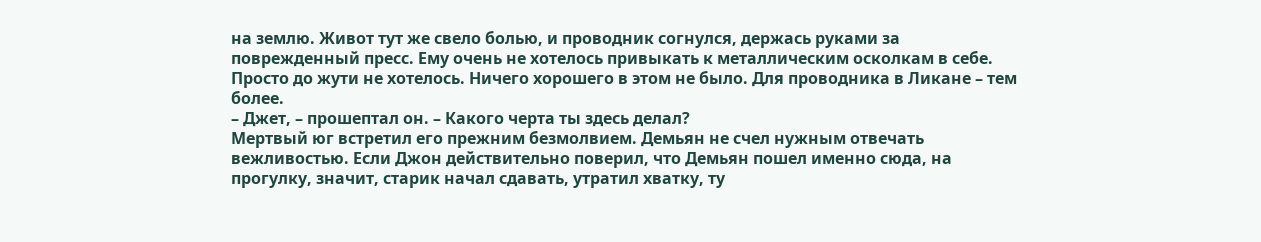на землю. Живот тут же свело болью, и проводник согнулся, держась руками за поврежденный пресс. Ему очень не хотелось привыкать к металлическим осколкам в себе. Просто до жути не хотелось. Ничего хорошего в этом не было. Для проводника в Ликане – тем более.
– Джет, – прошептал он. – Какого черта ты здесь делал?
Мертвый юг встретил его прежним безмолвием. Демьян не счел нужным отвечать вежливостью. Если Джон действительно поверил, что Демьян пошел именно сюда, на прогулку, значит, старик начал сдавать, утратил хватку, ту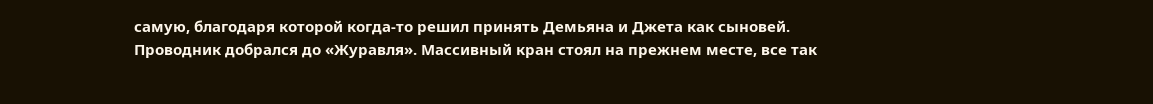самую, благодаря которой когда-то решил принять Демьяна и Джета как сыновей.
Проводник добрался до «Журавля». Массивный кран стоял на прежнем месте, все так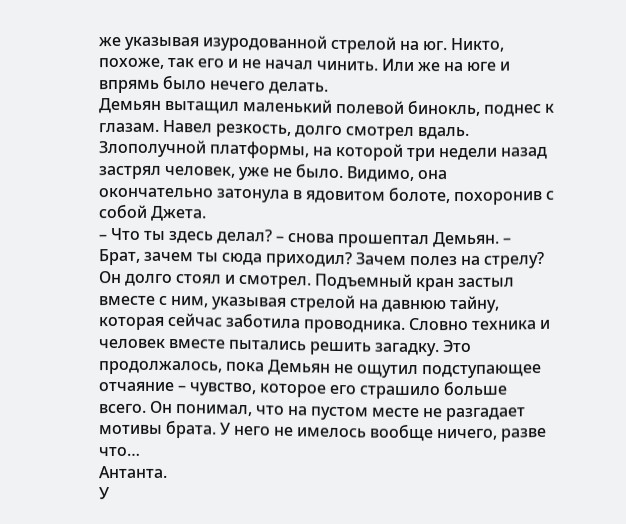же указывая изуродованной стрелой на юг. Никто, похоже, так его и не начал чинить. Или же на юге и впрямь было нечего делать.
Демьян вытащил маленький полевой бинокль, поднес к глазам. Навел резкость, долго смотрел вдаль. Злополучной платформы, на которой три недели назад застрял человек, уже не было. Видимо, она окончательно затонула в ядовитом болоте, похоронив с собой Джета.
– Что ты здесь делал? – снова прошептал Демьян. – Брат, зачем ты сюда приходил? Зачем полез на стрелу?
Он долго стоял и смотрел. Подъемный кран застыл вместе с ним, указывая стрелой на давнюю тайну, которая сейчас заботила проводника. Словно техника и человек вместе пытались решить загадку. Это продолжалось, пока Демьян не ощутил подступающее отчаяние – чувство, которое его страшило больше всего. Он понимал, что на пустом месте не разгадает мотивы брата. У него не имелось вообще ничего, разве что…
Антанта.
У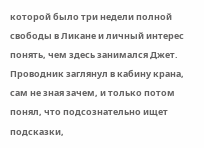которой было три недели полной свободы в Ликане и личный интерес понять, чем здесь занимался Джет.
Проводник заглянул в кабину крана, сам не зная зачем, и только потом понял, что подсознательно ищет подсказки,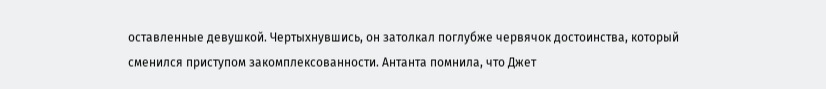оставленные девушкой. Чертыхнувшись, он затолкал поглубже червячок достоинства, который сменился приступом закомплексованности. Антанта помнила, что Джет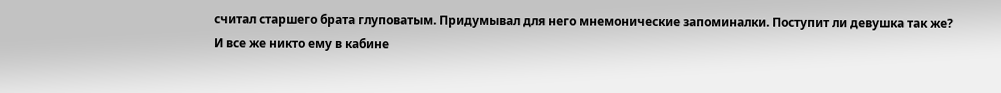считал старшего брата глуповатым. Придумывал для него мнемонические запоминалки. Поступит ли девушка так же?
И все же никто ему в кабине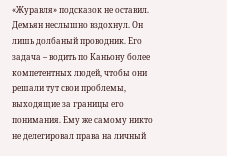«Журавля» подсказок не оставил. Демьян неслышно вздохнул. Он лишь долбаный проводник. Его задача – водить по Каньону более компетентных людей, чтобы они решали тут свои проблемы, выходящие за границы его понимания. Ему же самому никто не делегировал права на личный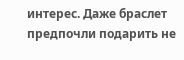интерес. Даже браслет предпочли подарить не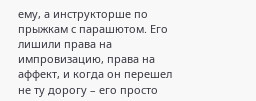ему, а инструкторше по прыжкам с парашютом. Его лишили права на импровизацию, права на аффект, и когда он перешел не ту дорогу – его просто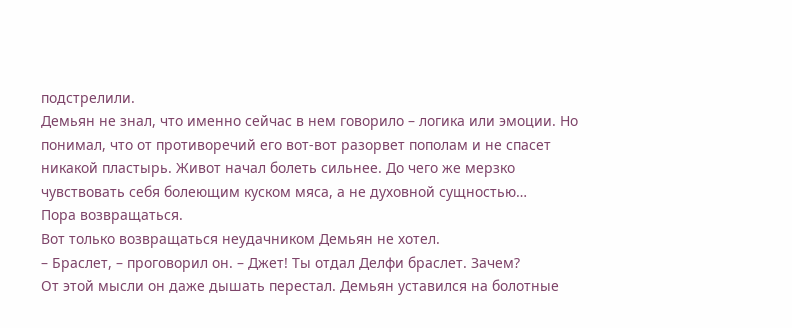подстрелили.
Демьян не знал, что именно сейчас в нем говорило – логика или эмоции. Но понимал, что от противоречий его вот-вот разорвет пополам и не спасет никакой пластырь. Живот начал болеть сильнее. До чего же мерзко чувствовать себя болеющим куском мяса, а не духовной сущностью…
Пора возвращаться.
Вот только возвращаться неудачником Демьян не хотел.
– Браслет, – проговорил он. – Джет! Ты отдал Делфи браслет. Зачем?
От этой мысли он даже дышать перестал. Демьян уставился на болотные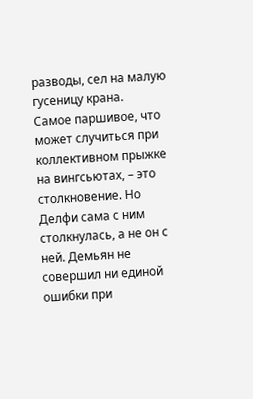разводы, сел на малую гусеницу крана.
Самое паршивое, что может случиться при коллективном прыжке на вингсьютах, – это столкновение. Но Делфи сама с ним столкнулась, а не он с ней. Демьян не совершил ни единой ошибки при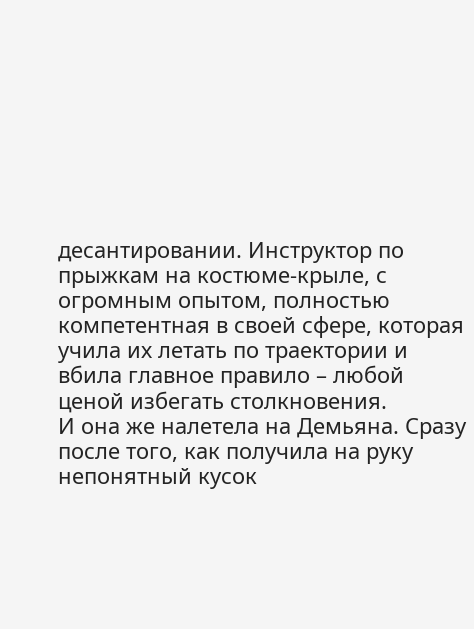десантировании. Инструктор по прыжкам на костюме-крыле, с огромным опытом, полностью компетентная в своей сфере, которая учила их летать по траектории и вбила главное правило – любой ценой избегать столкновения.
И она же налетела на Демьяна. Сразу после того, как получила на руку непонятный кусок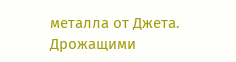металла от Джета.
Дрожащими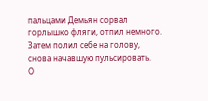пальцами Демьян сорвал горлышко фляги, отпил немного. Затем полил себе на голову, снова начавшую пульсировать.
О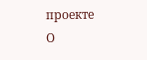проекте
О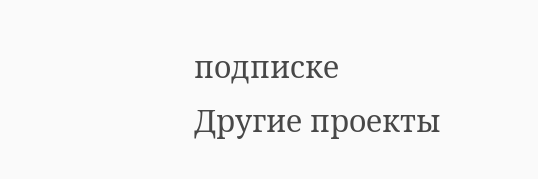подписке
Другие проекты